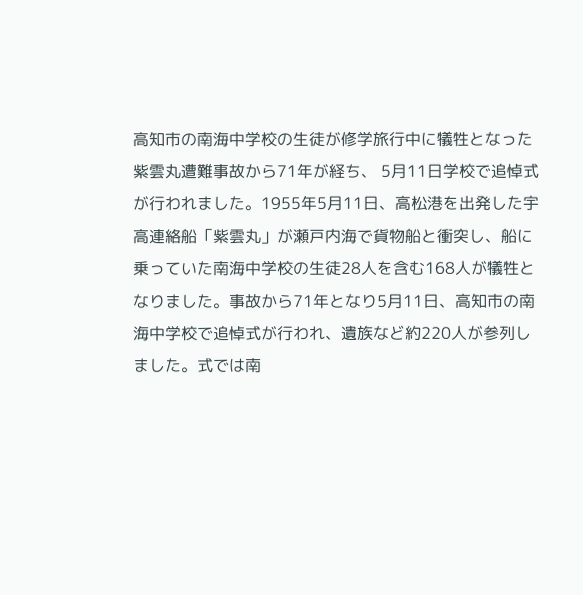高知市の南海中学校の生徒が修学旅行中に犠牲となった紫雲丸遭難事故から71年が経ち、 5月11日学校で追悼式が行われました。1955年5月11日、高松港を出発した宇高連絡船「紫雲丸」が瀬戸内海で貨物船と衝突し、船に乗っていた南海中学校の生徒28人を含む168人が犠牲となりました。事故から71年となり5月11日、高知市の南海中学校で追悼式が行われ、遺族など約220人が参列しました。式では南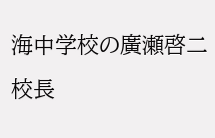海中学校の廣瀬啓二校長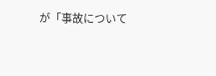が「事故について